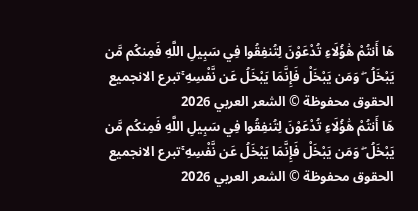هَا أَنتُمْ هَٰؤُلَاءِ تُدْعَوْنَ لِتُنفِقُوا فِي سَبِيلِ اللَّهِ فَمِنكُم مَّن يَبْخَلُ ۖ وَمَن يَبْخَلْ فَإِنَّمَا يَبْخَلُ عَن نَّفْسِهِ ۚتبرع الانجميع الحقوق محفوظة © الشعر العربي 2026
هَا أَنتُمْ هَٰؤُلَاءِ تُدْعَوْنَ لِتُنفِقُوا فِي سَبِيلِ اللَّهِ فَمِنكُم مَّن يَبْخَلُ ۖ وَمَن يَبْخَلْ فَإِنَّمَا يَبْخَلُ عَن نَّفْسِهِ ۚتبرع الانجميع الحقوق محفوظة © الشعر العربي 2026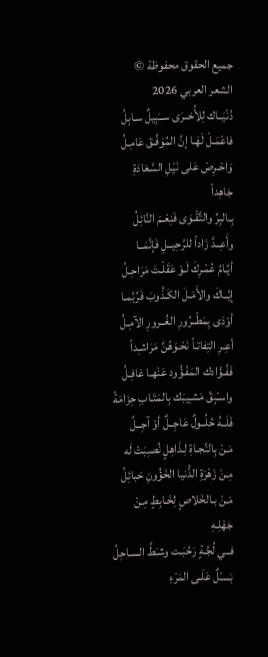جميع الحقوق محفوظة © الشعر العربي 2026
دُنْيَــاك لِلأُخــرَى ســَبِيلٌ سـابِلُ
فاعْمَـلْ لَهَـا إنَّ المُوَفَّـقَ عَامِـلُ
وَاحْـرِصْ عَلى نَيْلِ السَّعَادَةِ جَاهِداً
بِـالبِرِّ والتَّقْـوَى فَنِعْـمَ النَّائِلُ
وأَعِــدَّ زَاداً للرَّحِيــلِ فَإنَّمَــا
أيَّـامُ عُمْـرِكَ لَـوْ عَقَلْـتَ مَرَاحِـلُ
إيَّــاكَ والأَمَـلَ الكَـذُوبَ فَرُبَّمـا
أوْدَى بِمَطْــرُورِ الغُــرورِ الآمِـلُ
أعِـرِ التِفاتـاً نَحْـوَهُنَّ مَرَاشـِداً
فَفُـؤَادك المَفْـؤُود عَنْهـا غافِـلُ
واسـْبِقْ مَشـِيبَك بِالمَتَـابِ حِزَامَةً
فَلَــهُ حُلُــولٌ عَاجِــلٌ أوْ آجِــلُ
مَـنْ بِالنَّجـاةِ لِـذَاهِلٍ نُصـِبَتْ لَه
مِـنْ زَهْرَةِ الدُّنيا الخَؤُونِ حَبائِلُ
مَـنْ بـالخَلاصٍ لِخَـابِطٍ مِـنْ جَهْلِـهِ
فــي لُجَّـةٍ رَحُبَـت وشـَطَّ السـاحِلُ
بَسـْلٌ عَلَـى المَرْءِ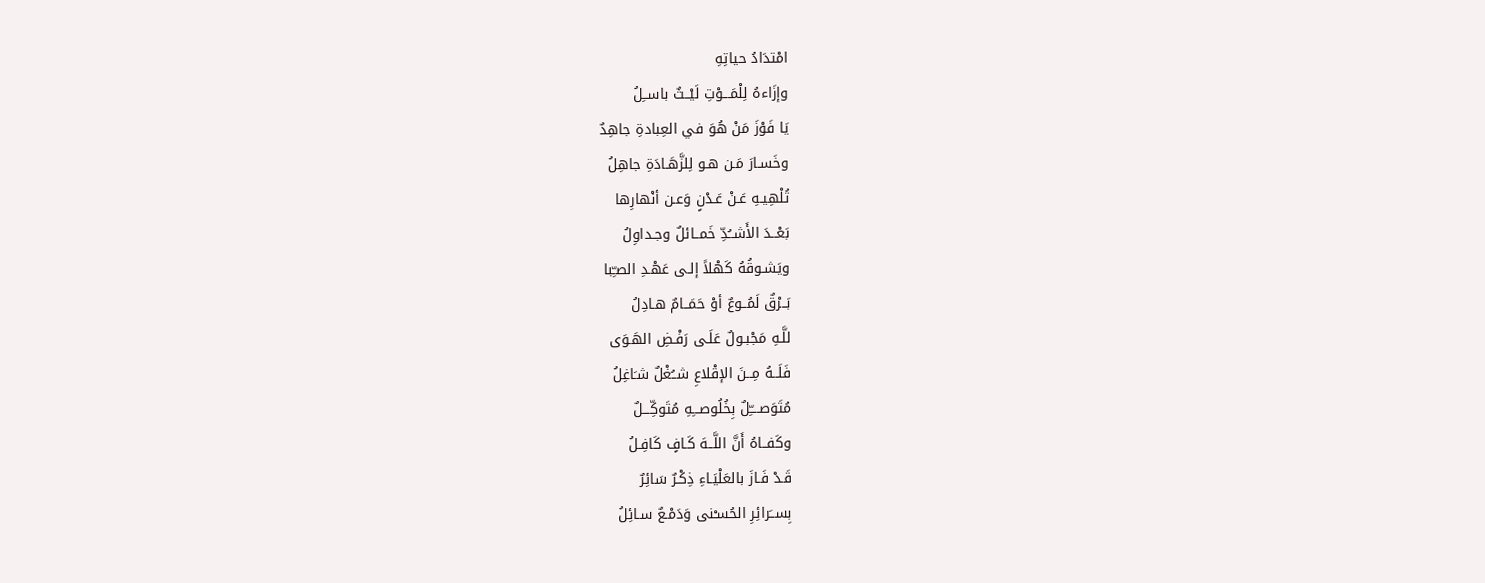امْتدَادُ حياتِهِ
وإزَاءهُ لِلْمَـــوْتِ لَيْــثٌ باســِلُ
يَا فَوْزَ مَنْ هُوَ في العِبادةِ جاهِدٌ
وخَسـارَ مَـن هـو لِلزَّهَـادَةِ جاهِلُ
تُلْهِيـهِ عَـنْ عَـدْنٍ وَعـن أنْهارِها
بَعْــدَ الأَشــُدِّ خَمــائلٌ وجـداوِلُ
ويَشـوقُهُ كَهْلاً إلـى عَهْـدِ الصـِّبا
بَــرْقٌ لَمُــوعٌ أوْ حَمَــامٌ هـادِلُ
للَّـهِ مَجْبـولٌ عَلَـى رَفْـضِ الهَـوَى
فَلَــهُ مِــنَ الإقْلاعِ شــُغْلٌ شـَاغِلُ
مُتَوَصــــِّلٌ بِخُلُوصـــِهِ مُتَوكِّـــلٌ
وكَفــاهُ أَنَّ اللَّــهَ كَـافٍ كَافِـلُ
قَـدْ فَـازَ بالعَلْيَـاءِ ذِكْـرٌ سَائِرٌ
بِســَرائِرِ الحُسـْنى وَدَمْـعٌ سـائِلُ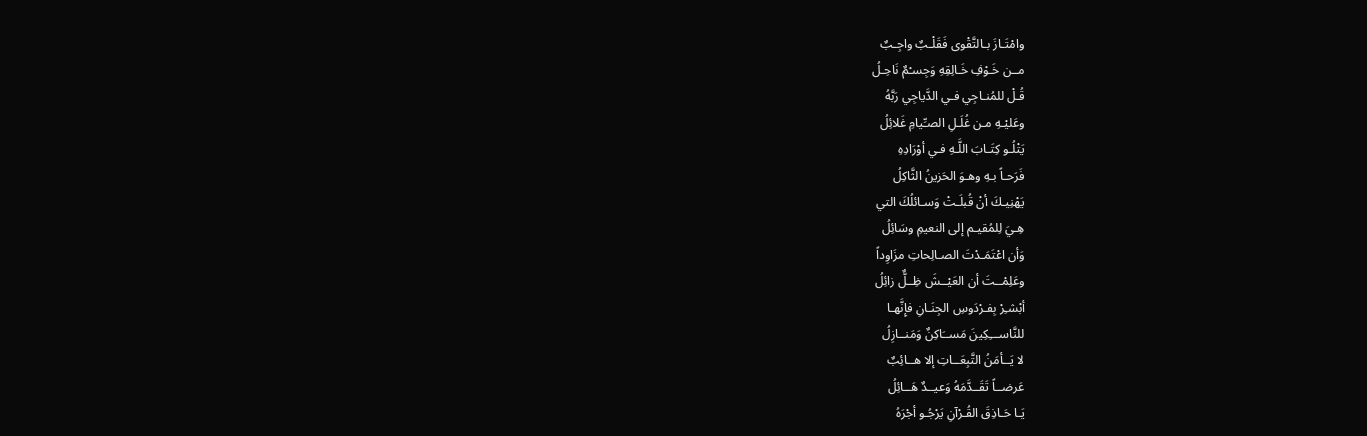وامْتَـازَ بـالتَّقْوى فَقَلْـبٌ واجِـبٌ
مــن خَـوْفِ خَـالِقِهِ وَجِسـْمٌ نَاحِـلُ
قُـلْ للمُنـاجِي فـي الدَّياجِي رَبَّهُ
وعَليْـهِ مـن غُلَـلِ الصـِّيامِ غَلائِلُ
يَتْلُـو كِتَـابَ اللَّـهِ فـي أوْرَادِهِ
فَرَحـاً بـهِ وهـوَ الحَزينُ الثَّاكِلُ
يَهْنِيـكَ أنْ قُبلَـتْ وَسـائلُكَ التي
هِـيَ لِلمُقيـم إلى النعيمِ وسَائِلُ
وَأن اعْتَمَـدْتَ الصـالِحاتِ مزَاوِداً
وعَلِمْــتَ أن العَيْــشَ ظِــلٌّ زائِلُ
أبْشـِرْ بِفـرْدَوسِ الجِنَـانِ فإِنَّهـا
للنَّاســـِكِينَ مَســَاكِنٌ وَمَنــازِلُ
لا يَــأمَنُ التَّبِعَــاتِ إلا هــائِبٌ
عَرضــاً تَقَــدَّمَهُ وَعيــدٌ هَــائِلُ
يَـا حَـاذِقَ القُـرْآنِ يَرْجُـو أجْرَهُ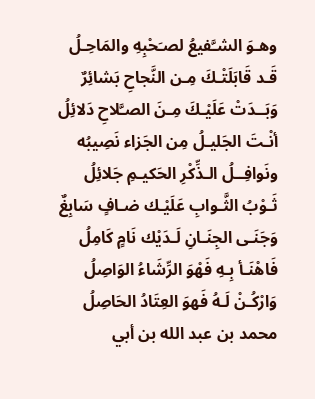وهـوَ الشـَّفيعُ لصـَحْبِهِ والمَاحِـلُ
قَـد قَابَلَتْـكَ مِـن النَّجاحِ بَشائِرٌ
وَبَــدَتْ عَلَيْـكَ مِـنَ الصـَّلاحِ دَلائِلُ
أنْـتَ الجَليـلُ مِن الجَزاء نَصِيبُه
ونَوافِــلُ الـذِّكْرِ الحَكيـمِ جَلائِلُ
ثَـوْبُ الثَّـوابِ عَلَيْـك ضـافٍ سَابِغٌ
وَجَنَـى الجِنَـانِ لَـدَيْك نَامٍ كَامِلُ
فَاهْنَـأ بِـهِ فَهْوَ الرِّشَاءُ الوَاصِلُ
وَارْكُـنْ لَـهُ فَهوَ العِتَادُ الحَاصِلُ
محمد بن عبد الله بن أبي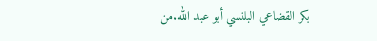بكر القضاعي البلنسي أبو عبد الله.من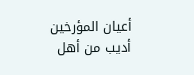أعيان المؤرخين أديب من أهل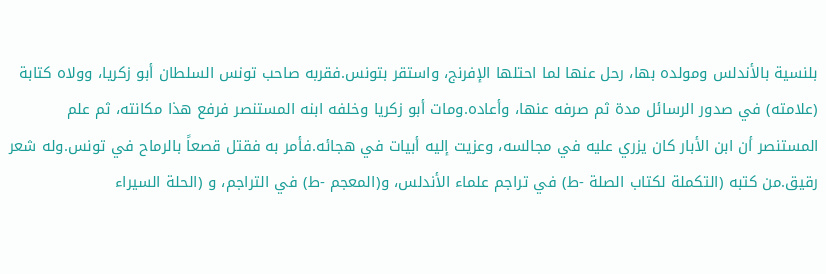بلنسية بالأندلس ومولده بها، رحل عنها لما احتلها الإفرنج، واستقر بتونس.فقربه صاحب تونس السلطان أبو زكريا، وولاه كتابة (علامته) في صدور الرسائل مدة ثم صرفه عنها، وأعاده.ومات أبو زكريا وخلفه ابنه المستنصر فرفع هذا مكانته، ثم علم المستنصر أن ابن الأبار كان يزري عليه في مجالسه، وعزيت إليه أبيات في هجائه.فأمر به فقتل قصعاً بالرماح في تونس.وله شعر رقيق.من كتبه (التكملة لكتاب الصلة -ط) في تراجم علماء الأندلس، و(المعجم -ط) في التراجم، و (الحلة السيراء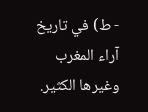- ط) في تاريخ آراء المغرب وغيرها الكثير.